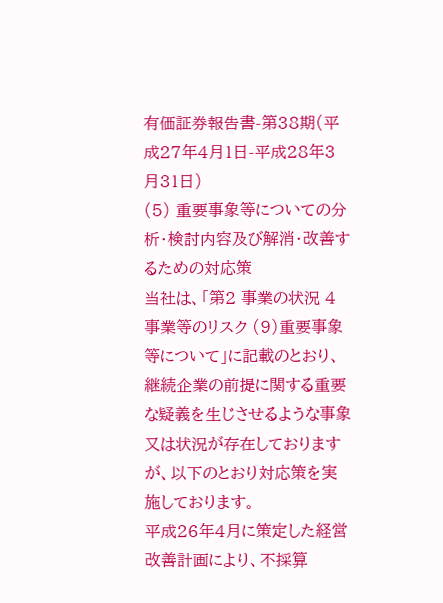有価証券報告書-第38期(平成27年4月1日-平成28年3月31日)
(5) 重要事象等についての分析・検討内容及び解消・改善するための対応策
当社は、「第2 事業の状況 4 事業等のリスク (9)重要事象等について」に記載のとおり、継続企業の前提に関する重要な疑義を生じさせるような事象又は状況が存在しておりますが、以下のとおり対応策を実施しております。
平成26年4月に策定した経営改善計画により、不採算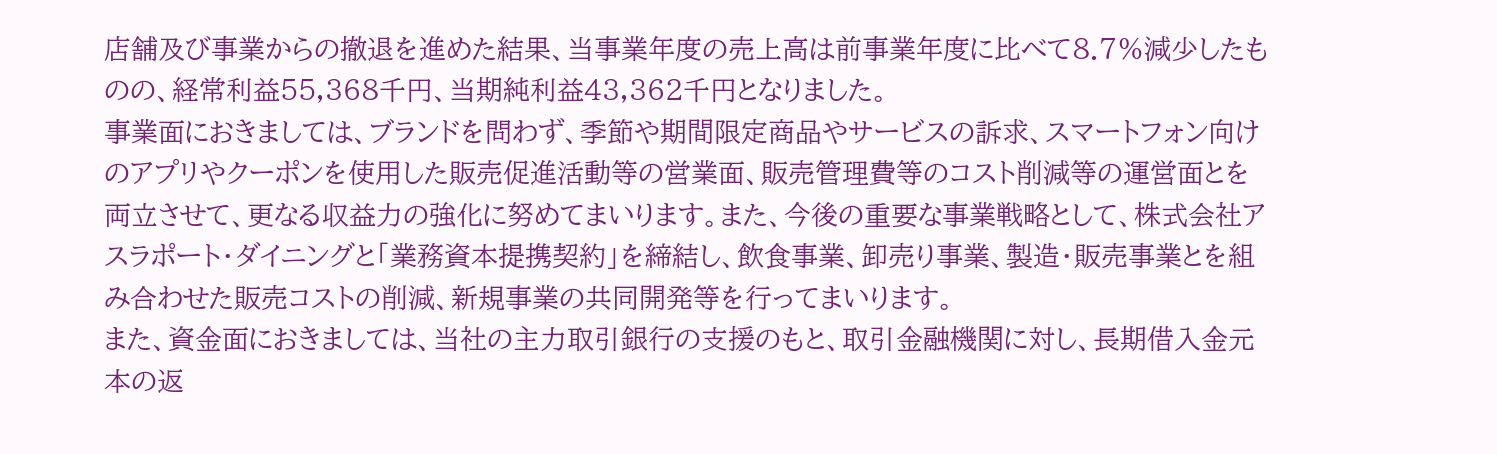店舗及び事業からの撤退を進めた結果、当事業年度の売上高は前事業年度に比べて8.7%減少したものの、経常利益55,368千円、当期純利益43,362千円となりました。
事業面におきましては、ブランドを問わず、季節や期間限定商品やサービスの訴求、スマートフォン向けのアプリやクーポンを使用した販売促進活動等の営業面、販売管理費等のコスト削減等の運営面とを両立させて、更なる収益力の強化に努めてまいります。また、今後の重要な事業戦略として、株式会社アスラポート・ダイニングと「業務資本提携契約」を締結し、飲食事業、卸売り事業、製造・販売事業とを組み合わせた販売コストの削減、新規事業の共同開発等を行ってまいります。
また、資金面におきましては、当社の主力取引銀行の支援のもと、取引金融機関に対し、長期借入金元本の返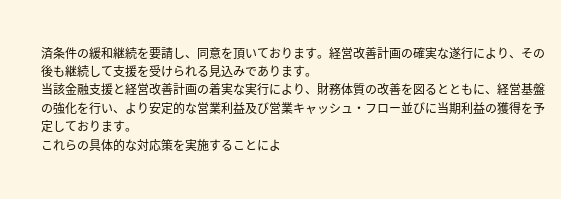済条件の緩和継続を要請し、同意を頂いております。経営改善計画の確実な遂行により、その後も継続して支援を受けられる見込みであります。
当該金融支援と経営改善計画の着実な実行により、財務体質の改善を図るとともに、経営基盤の強化を行い、より安定的な営業利益及び営業キャッシュ・フロー並びに当期利益の獲得を予定しております。
これらの具体的な対応策を実施することによ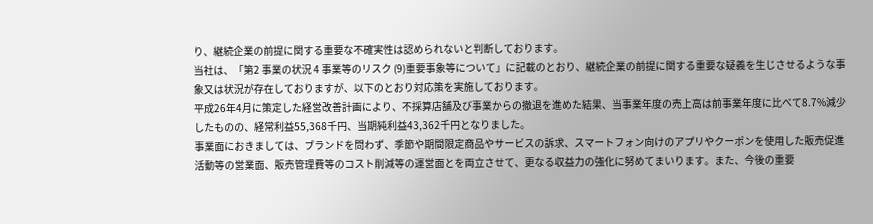り、継続企業の前提に関する重要な不確実性は認められないと判断しております。
当社は、「第2 事業の状況 4 事業等のリスク (9)重要事象等について」に記載のとおり、継続企業の前提に関する重要な疑義を生じさせるような事象又は状況が存在しておりますが、以下のとおり対応策を実施しております。
平成26年4月に策定した経営改善計画により、不採算店舗及び事業からの撤退を進めた結果、当事業年度の売上高は前事業年度に比べて8.7%減少したものの、経常利益55,368千円、当期純利益43,362千円となりました。
事業面におきましては、ブランドを問わず、季節や期間限定商品やサービスの訴求、スマートフォン向けのアプリやクーポンを使用した販売促進活動等の営業面、販売管理費等のコスト削減等の運営面とを両立させて、更なる収益力の強化に努めてまいります。また、今後の重要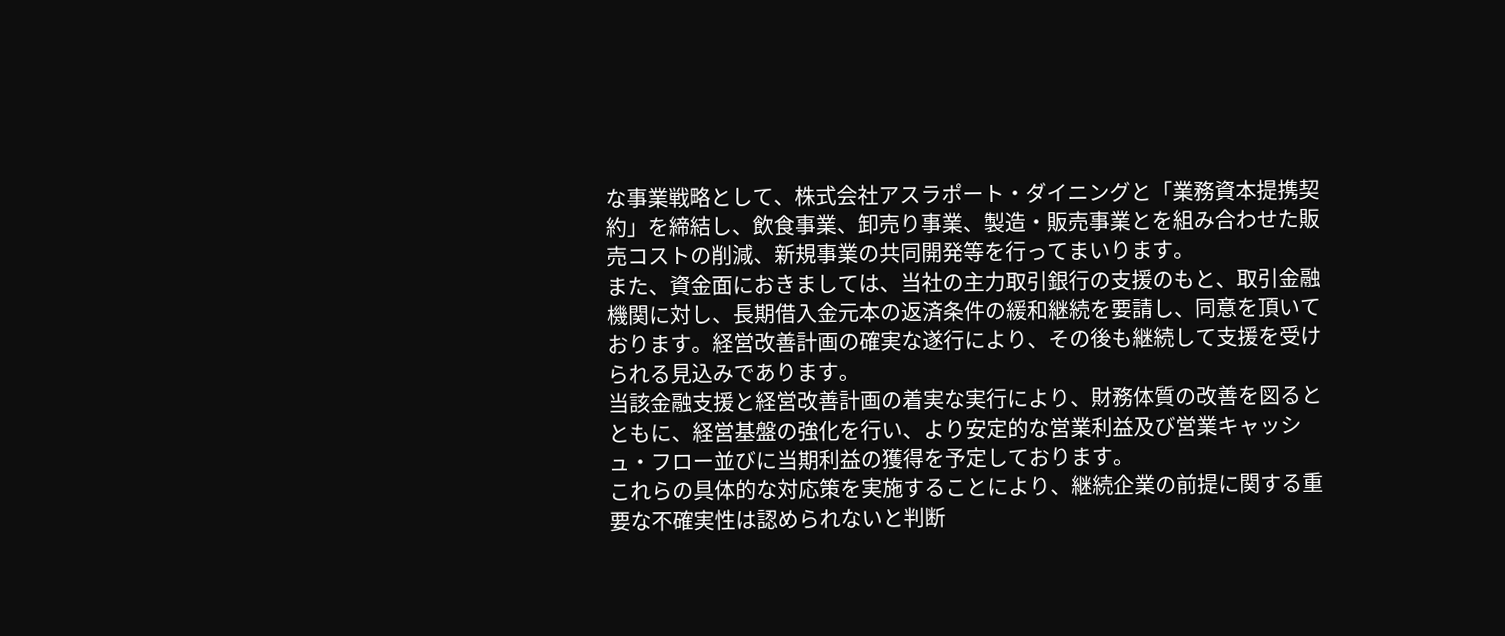な事業戦略として、株式会社アスラポート・ダイニングと「業務資本提携契約」を締結し、飲食事業、卸売り事業、製造・販売事業とを組み合わせた販売コストの削減、新規事業の共同開発等を行ってまいります。
また、資金面におきましては、当社の主力取引銀行の支援のもと、取引金融機関に対し、長期借入金元本の返済条件の緩和継続を要請し、同意を頂いております。経営改善計画の確実な遂行により、その後も継続して支援を受けられる見込みであります。
当該金融支援と経営改善計画の着実な実行により、財務体質の改善を図るとともに、経営基盤の強化を行い、より安定的な営業利益及び営業キャッシュ・フロー並びに当期利益の獲得を予定しております。
これらの具体的な対応策を実施することにより、継続企業の前提に関する重要な不確実性は認められないと判断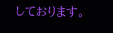しております。